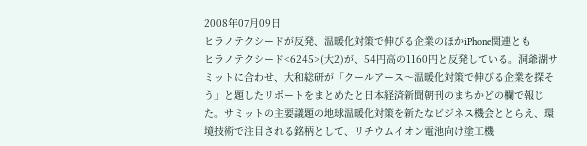2008年07月09日
ヒラノテクシードが反発、温暖化対策で伸びる企業のほかiPhone関連とも
ヒラノテクシード<6245>(大2)が、54円高の1160円と反発している。洞爺湖サミットに合わせ、大和総研が「クールアース〜温暖化対策で伸びる企業を探そう」と題したリポートをまとめたと日本経済新聞朝刊のまちかどの欄で報じた。サミットの主要議題の地球温暖化対策を新たなビジネス機会ととらえ、環境技術で注目される銘柄として、リチウムイオン電池向け塗工機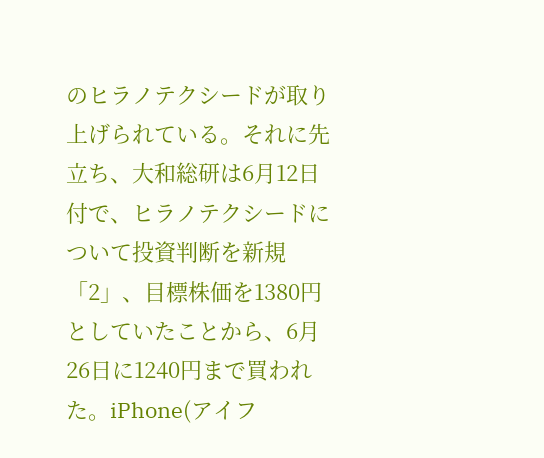のヒラノテクシードが取り上げられている。それに先立ち、大和総研は6月12日付で、ヒラノテクシードについて投資判断を新規「2」、目標株価を1380円としていたことから、6月26日に1240円まで買われた。iPhone(アイフ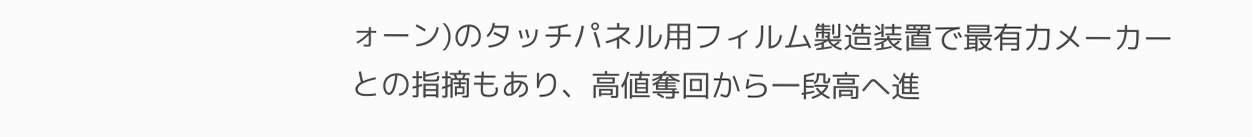ォーン)のタッチパネル用フィルム製造装置で最有力メーカーとの指摘もあり、高値奪回から一段高へ進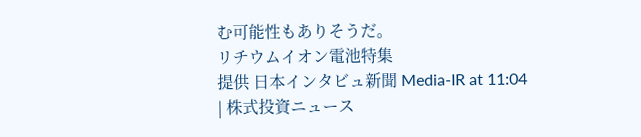む可能性もありそうだ。
リチウムイオン電池特集
提供 日本インタビュ新聞 Media-IR at 11:04
| 株式投資ニュース